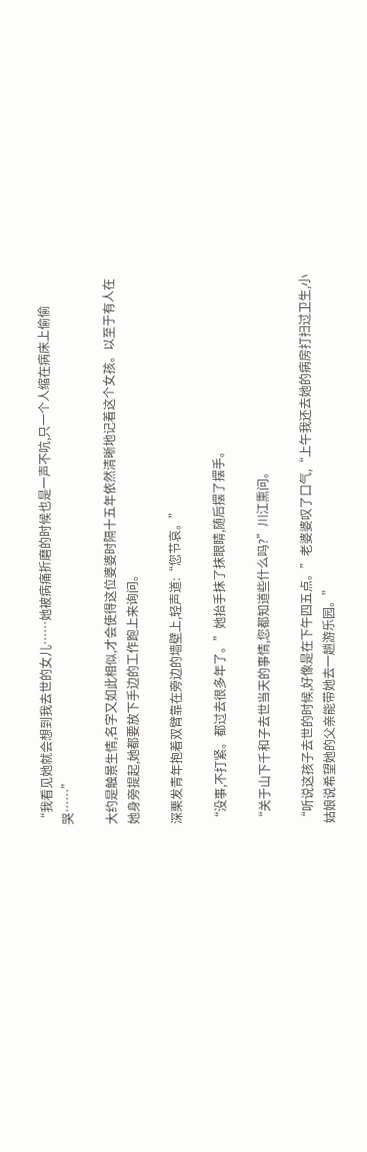“我看见她就会想到我去世的女儿……她被病痛折磨的时候也是一声不吭,只一个人缩在病床上偷偷哭……”

大约是触景生情,名字又如此相似,才会使得这位婆婆时隔十五年依然清晰地记着这个女孩。以至于有人在她身旁提起,她都要放下手边的工作跑上来询问。

深栗发青年抱着双臂靠在旁边的墙壁上,轻声道:“您节哀。”

“没事,不打紧。都过去很多年了。”她抬手抹了抹眼睛,随后摆了摆手。

“关于山下千和子去世当天的事情,您都知道些什么吗?”川江熏问。

“听说这孩子去世的时候,好像是在下午四五点。”老婆婆叹了口气,“上午我还去她的病房打扫过卫生,小姑娘说希望她的父亲能带她去一趟游乐园。”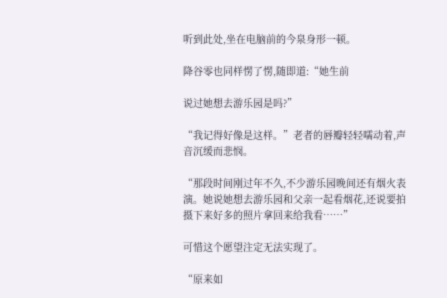听到此处,坐在电脑前的今泉身形一顿。

降谷零也同样愣了愣,随即道:“她生前

说过她想去游乐园是吗?”

“我记得好像是这样。”老者的唇瓣轻轻嚅动着,声音沉缓而悲悯。

“那段时间刚过年不久,不少游乐园晚间还有烟火表演。她说她想去游乐园和父亲一起看烟花,还说要拍摄下来好多的照片拿回来给我看……”

可惜这个愿望注定无法实现了。

“原来如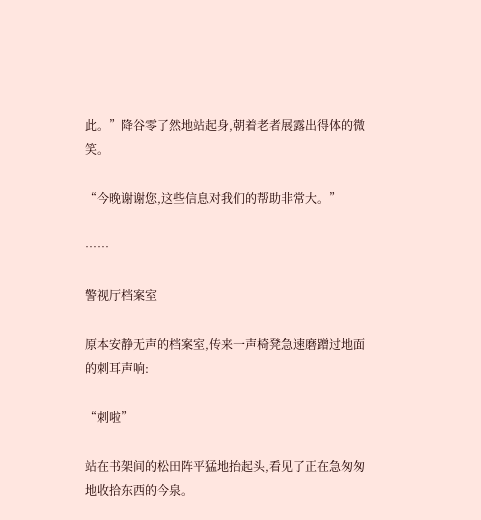此。”降谷零了然地站起身,朝着老者展露出得体的微笑。

“今晚谢谢您,这些信息对我们的帮助非常大。”

……

警视厅档案室

原本安静无声的档案室,传来一声椅凳急速磨蹭过地面的刺耳声响:

“刺啦”

站在书架间的松田阵平猛地抬起头,看见了正在急匆匆地收拾东西的今泉。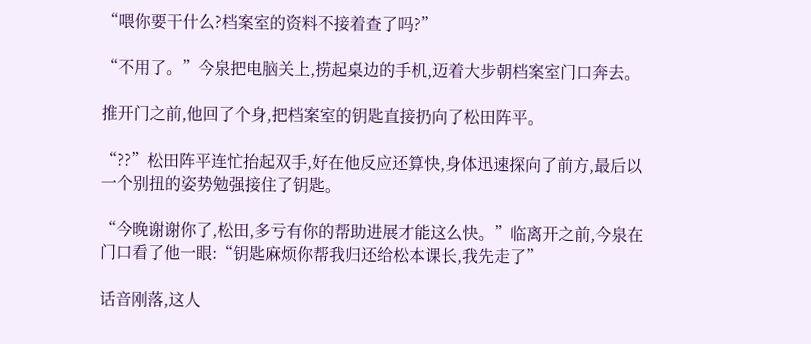“喂你要干什么?档案室的资料不接着查了吗?”

“不用了。”今泉把电脑关上,捞起桌边的手机,迈着大步朝档案室门口奔去。

推开门之前,他回了个身,把档案室的钥匙直接扔向了松田阵平。

“??”松田阵平连忙抬起双手,好在他反应还算快,身体迅速探向了前方,最后以一个别扭的姿势勉强接住了钥匙。

“今晚谢谢你了,松田,多亏有你的帮助进展才能这么快。”临离开之前,今泉在门口看了他一眼:“钥匙麻烦你帮我归还给松本课长,我先走了”

话音刚落,这人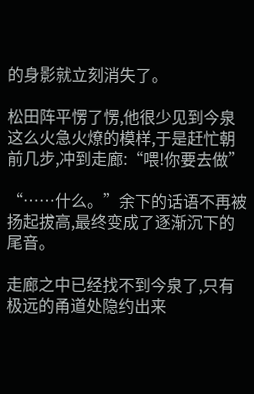的身影就立刻消失了。

松田阵平愣了愣,他很少见到今泉这么火急火燎的模样,于是赶忙朝前几步,冲到走廊:“喂!你要去做”

“……什么。”余下的话语不再被扬起拔高,最终变成了逐渐沉下的尾音。

走廊之中已经找不到今泉了,只有极远的甬道处隐约出来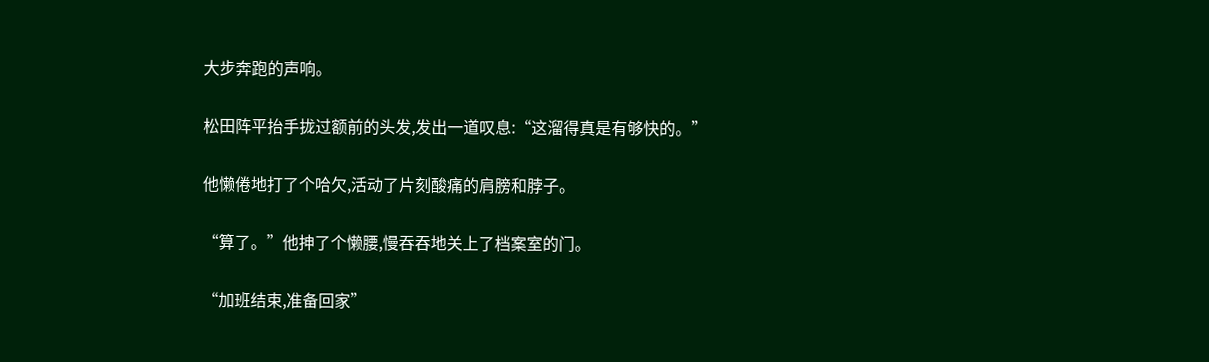大步奔跑的声响。

松田阵平抬手拢过额前的头发,发出一道叹息:“这溜得真是有够快的。”

他懒倦地打了个哈欠,活动了片刻酸痛的肩膀和脖子。

“算了。”他抻了个懒腰,慢吞吞地关上了档案室的门。

“加班结束,准备回家”